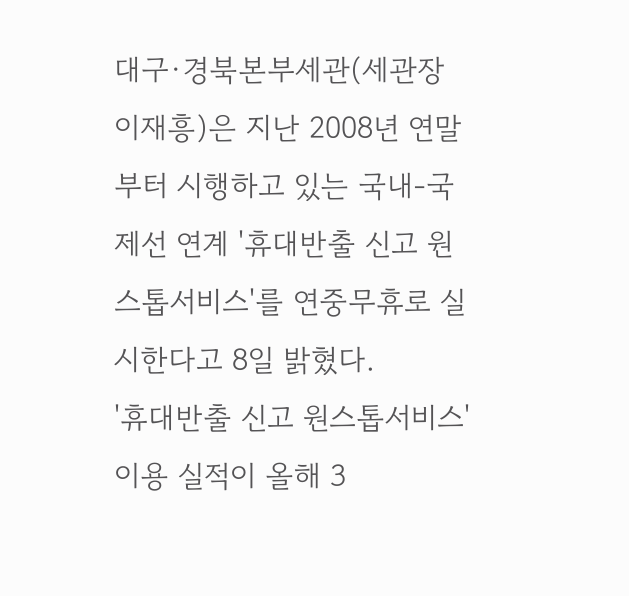대구·경북본부세관(세관장 이재흥)은 지난 2008년 연말부터 시행하고 있는 국내-국제선 연계 '휴대반출 신고 원스톱서비스'를 연중무휴로 실시한다고 8일 밝혔다.
'휴대반출 신고 원스톱서비스' 이용 실적이 올해 3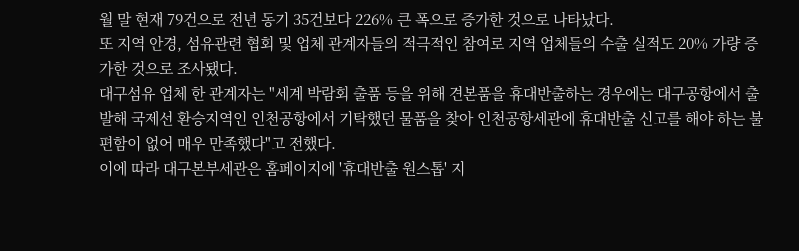월 말 현재 79건으로 전년 동기 35건보다 226% 큰 폭으로 증가한 것으로 나타났다.
또 지역 안경, 섬유관련 협회 및 업체 관계자들의 적극적인 참여로 지역 업체들의 수출 실적도 20% 가량 증가한 것으로 조사됐다.
대구섬유 업체 한 관계자는 "세계 박람회 출품 등을 위해 견본품을 휴대반출하는 경우에는 대구공항에서 출발해 국제선 환승지역인 인천공항에서 기탁했던 물품을 찾아 인천공항세관에 휴대반출 신고를 해야 하는 불편함이 없어 매우 만족했다"고 전했다.
이에 따라 대구본부세관은 홈페이지에 '휴대반출 원스톱' 지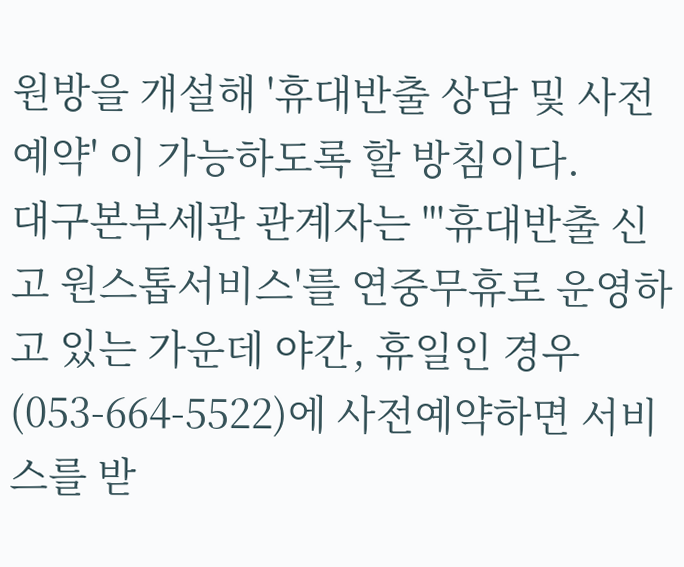원방을 개설해 '휴대반출 상담 및 사전예약' 이 가능하도록 할 방침이다.
대구본부세관 관계자는 "'휴대반출 신고 원스톱서비스'를 연중무휴로 운영하고 있는 가운데 야간, 휴일인 경우(053-664-5522)에 사전예약하면 서비스를 받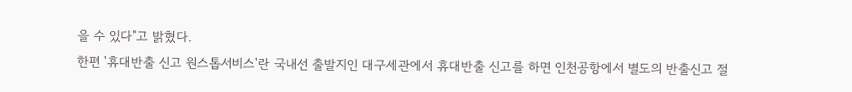을 수 있다"고 밝혔다.
한편 '휴대반출 신고 원스톱서비스'란 국내선 출발지인 대구세관에서 휴대반출 신고를 하면 인천공항에서 별도의 반출신고 절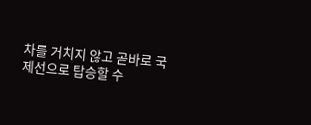차를 거치지 않고 곧바로 국제선으로 탑승할 수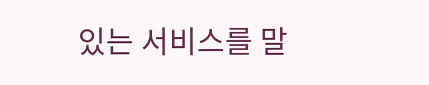있는 서비스를 말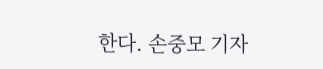한다. 손중모 기자